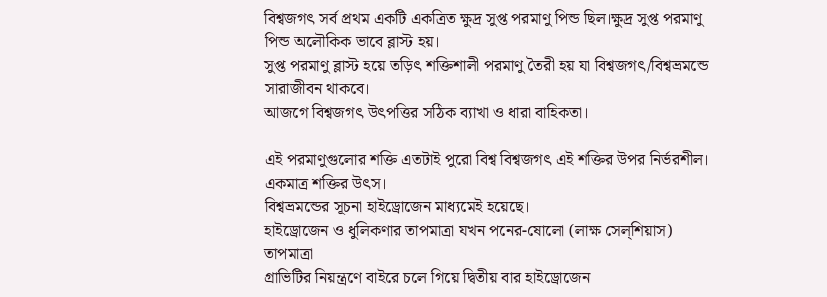বিশ্বজগৎ সর্ব প্রথম একটি একত্রিত ক্ষুদ্র সুপ্ত পরমাণু পিন্ড ছিল।ক্ষুদ্র সুপ্ত পরমাণু পিন্ড অলৌকিক ভাবে ব্লাস্ট হয়।
সুপ্ত পরমাণু ব্লাস্ট হয়ে তড়িৎ শক্তিশালী পরমাণু তৈরী হয় যা বিশ্বজগৎ/বিশ্বভ্রমন্ডে সারাজীবন থাকবে।
আজগে বিশ্বজগৎ উৎপত্তির সঠিক ব্যাখা ও ধারা বাহিকতা।

এই পরমাণুগুলোর শক্তি এতটাই পুরো বিশ্ব বিশ্বজগৎ এই শক্তির উপর নির্ভরশীল। একমাত্র শক্তির উৎস।
বিশ্বভ্রমন্ডের সূচনা হাইড্রোজেন মাধ্যমেই হয়েছে।
হাইড্রোজেন ও ধুলিকণার তাপমাত্রা যখন পনের-ষোলো (লাক্ষ সেল্শিয়াস) তাপমাত্রা
গ্রাভিটির নিয়ন্ত্রণে বাইরে চলে গিয়ে দ্বিতীয় বার হাইড্রোজেন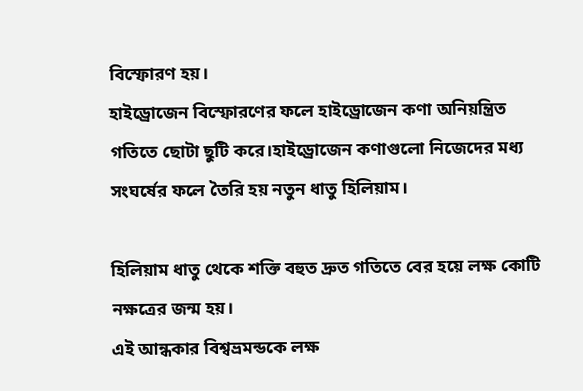বিস্ফোরণ হয়।
হাইড্রোজেন বিস্ফোরণের ফলে হাইড্রোজেন কণা অনিয়ন্ত্রিত গতিতে ছোটা ছুটি করে।হাইড্রোজেন কণাগুলো নিজেদের মধ্য সংঘর্ষের ফলে তৈরি হয় নতুন ধাতু হিলিয়াম।

হিলিয়াম ধাতু থেকে শক্তি বহুত দ্রুত গতিতে বের হয়ে লক্ষ কোটি নক্ষত্রের জন্ম হয়।
এই আন্ধকার বিশ্বভ্রমন্ডকে লক্ষ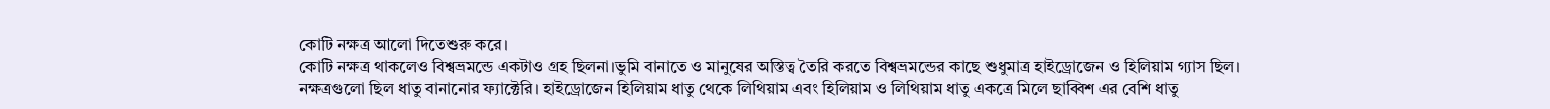কোটি নক্ষত্র আলো দিতেশুরু করে।
কোটি নক্ষত্র থাকলেও বিশ্বভ্রমন্ডে একটাও গ্রহ ছিলনা।ভুমি বানাতে ও মানুষের অস্তিত্ব তৈরি করতে বিশ্বভ্রমন্ডের কাছে শুধুমাত্র হাইড্রোজেন ও হিলিয়াম গ্যাস ছিল।
নক্ষত্রগুলো ছিল ধাতু বানানোর ফ্যাক্টেরি। হাইড্রোজেন হিলিয়াম ধাতু থেকে লিথিয়াম এবং হিলিয়াম ও লিথিয়াম ধাতু একত্রে মিলে ছাব্বিশ এর বেশি ধাতু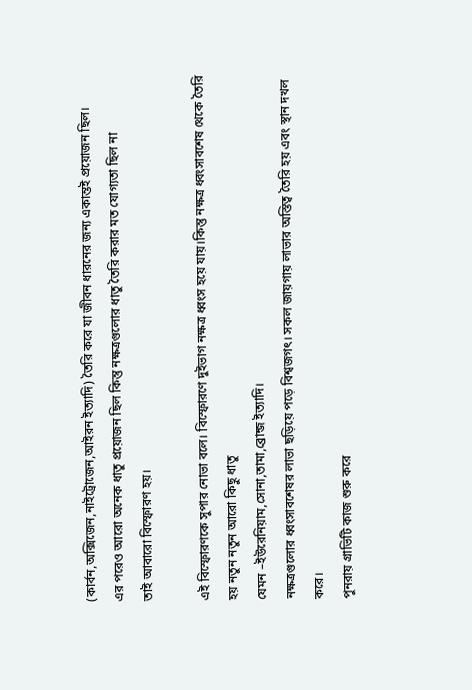(কার্বন,অক্সিজেন,নাইট্রোজেন,আইরন ইত্যাদি) তৈরি করে যা জীবন ধারনের জন্য একান্তই প্রয়োজন ছিল।
এর পরেও আরো অনেক ধাতু প্রয়োজন ছিল কিন্তু নক্ষত্রগুলোর ধাতু তৈরি করার মত যোগ্যতা ছিল না
তাই আবারো বিস্ফোরণ হয়।

এই বিস্ফোরণকে সুপার নোভা বলে। বিস্ফোরণে দুইভাগ নক্ষত্র ধ্বংস হয়ে যায়।কিন্তু নক্ষত্র ধ্বংসাবশেষ থেকে তৈরি হয় নতুন নতুন আরো কিছু ধাতু
যেমন –ইউরেনিয়াম,সোনা,তামা,ব্রোন্জ ইত্যাদি।
নক্ষত্রগুলোর ধ্বংসাবশেষর লাভা ছড়িয়ে পড়ে বিশ্বজগৎ। সকল জায়গায় লাভার অস্তিত্ব তৈরি হয় এবং স্থান দখল করে।
পুনরায় গ্রাভিটি কাজ শুরু করে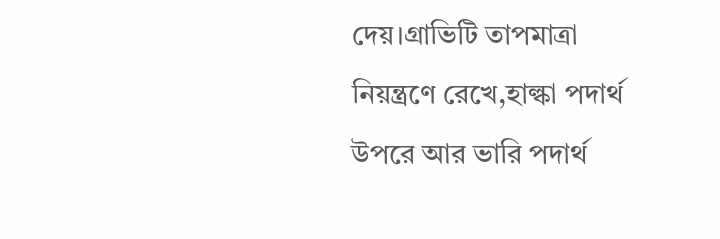দেয়।গ্রাভিটি তাপমাত্রা নিয়ন্ত্রণে রেখে,হাল্কা পদার্থ উপরে আর ভারি পদার্থ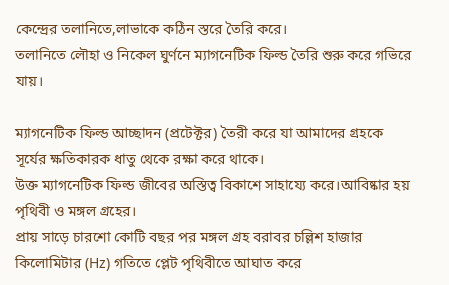কেন্দ্রের তলানিতে,লাভাকে কঠিন স্তরে তৈরি করে।
তলানিতে লৌহা ও নিকেল ঘুর্ণনে ম্যাগনেটিক ফিল্ড তৈরি শুরু করে গভিরে যায়।

ম্যাগনেটিক ফিল্ড আচ্ছাদন (প্রটেক্টর) তৈরী করে যা আমাদের গ্রহকে সূর্যের ক্ষতিকারক ধাতু থেকে রক্ষা করে থাকে।
উক্ত ম্যাগনেটিক ফিল্ড জীবের অস্তিত্ব বিকাশে সাহায্যে করে।আবিষ্কার হয় পৃথিবী ও মঙ্গল গ্রহের।
প্রায় সাড়ে চারশো কোটি বছর পর মঙ্গল গ্রহ বরাবর চল্লিশ হাজার কিলোমিটার (Hz) গতিতে প্লেট পৃথিবীতে আঘাত করে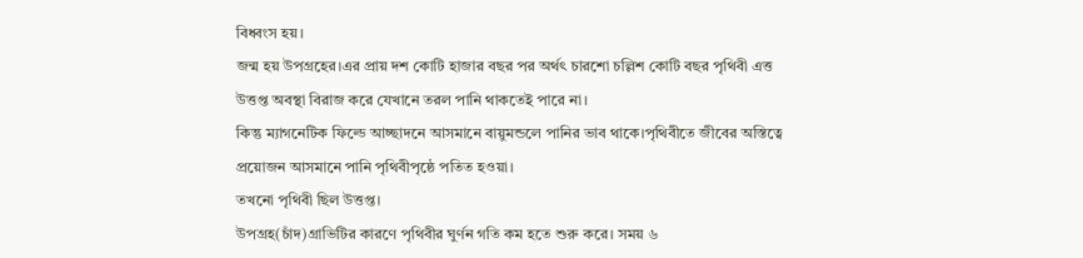বিধ্বংস হয়।
জন্ম হয় উপগ্রহের।এর প্রায় দশ কোটি হাজার বছর পর অর্থৎ চারশো চল্লিশ কোটি বছর পৃথিবী এত্ত উত্তপ্ত অবস্থা বিরাজ করে যেখানে তরল পানি থাকতেই পারে না।
কিন্তু ম্যাগনেটিক ফিল্ডে আচ্ছাদনে আসমানে বায়ুমন্ডলে পানির ভাব থাকে।পৃথিবীতে জীবের অস্তিত্বে প্রয়োজন আসমানে পানি পৃথিবীপৃষ্ঠে পতিত হওয়া।
তখনো পৃথিবী ছিল উত্তপ্ত।
উপগ্রহ(চাঁদ)গ্রাভিটির কারণে পৃথিবীর ঘুর্ণন গতি কম হতে শুরু করে। সময় ৬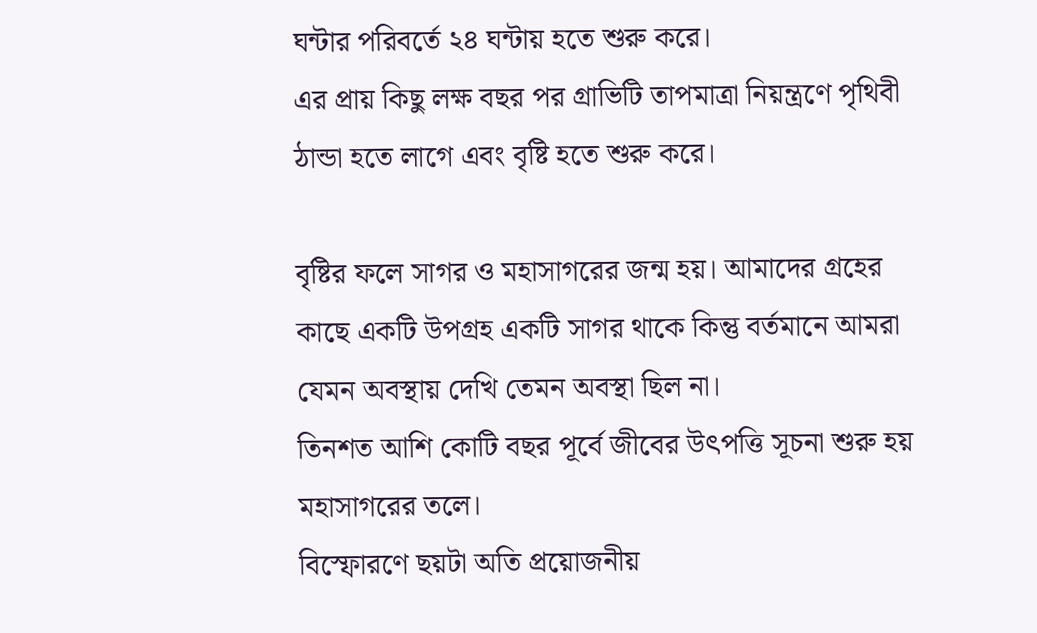ঘন্টার পরিবর্তে ২৪ ঘন্টায় হতে শুরু করে।
এর প্রায় কিছু লক্ষ বছর পর গ্রাভিটি তাপমাত্রা নিয়ন্ত্রণে পৃথিবী ঠান্ডা হতে লাগে এবং বৃষ্টি হতে শুরু করে।

বৃষ্টির ফলে সাগর ও মহাসাগরের জন্ম হয়। আমাদের গ্রহের কাছে একটি উপগ্রহ একটি সাগর থাকে কিন্তু বর্তমানে আমরা যেমন অবস্থায় দেখি তেমন অবস্থা ছিল না।
তিনশত আশি কোটি বছর পূর্বে জীবের উৎপত্তি সূচনা শুরু হয় মহাসাগরের তলে।
বিস্ফোরণে ছয়টা অতি প্রয়োজনীয়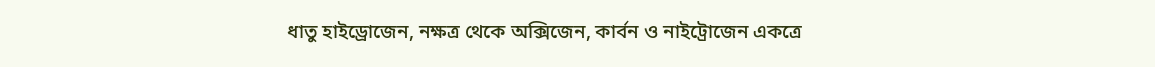ধাতু হাইড্রোজেন, নক্ষত্র থেকে অক্সিজেন, কার্বন ও নাইট্রোজেন একত্রে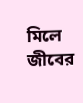মিলে জীবের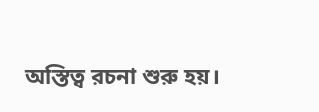অস্তিত্ব রচনা শুরু হয়।